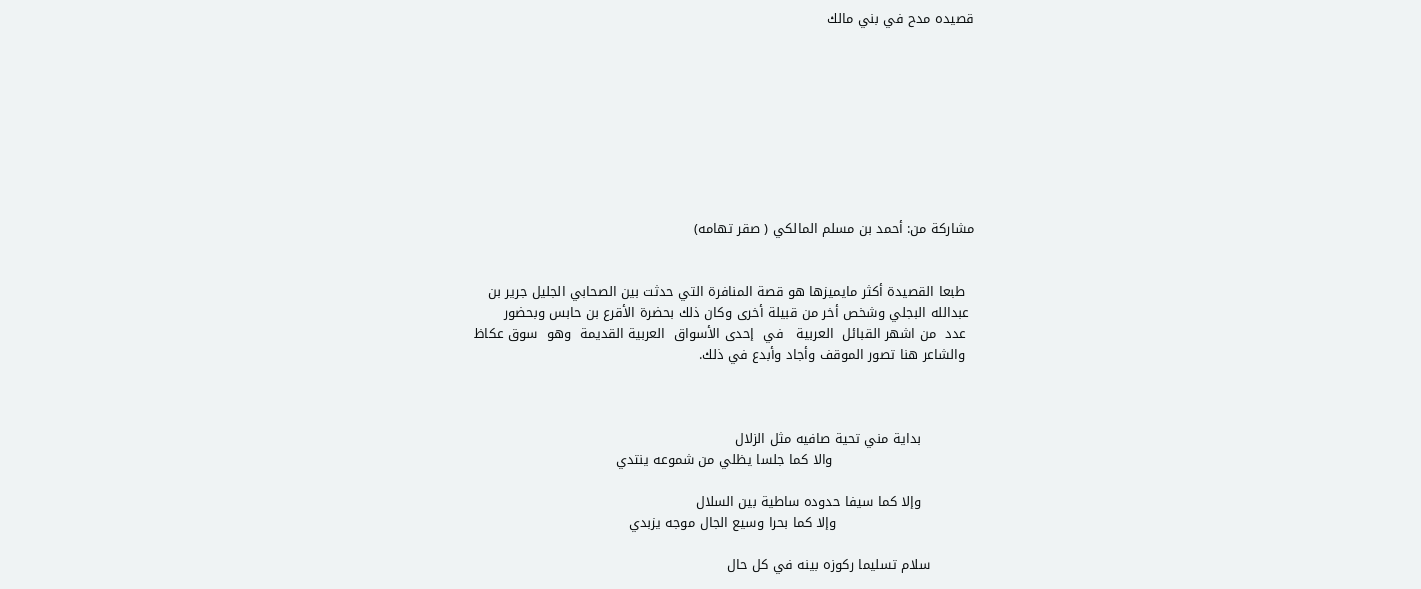قصيده مدح في بني مالك









مشاركة من: أحمد بن مسلم المالكي ( صقر تهامه)


  طبعا القصيدة أكثر مايميزها هو قصة المنافرة التي حدثت بين الصحابي الجليل جرير بن
 عبدالله البجلي وشخص أخر من قبيلة أخرى وكان ذلك بحضرة الأقرع بن حابس وبحضور
  عدد  من اشهر القبائل  العربية   في  إحدى الأسواق  العربية القديمة  وهو  سوق عكاظ
  والشاعر هنا تصور الموقف وأجاد وأبدع في ذلك.



            بداية مني تحية صافيه مثل الزلال
                                والا كما جلسا يظلي من شموعه ينتدي

            وإلا كما سيفا حدوده ساطية بين السلال
                               وإلا كما بحرا وسيع الجال موجه يزبدي

          سلام تسليما ركوزه بينه في كل حال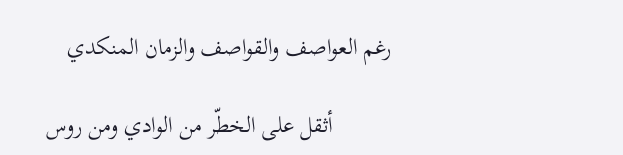رغم العواصف والقواصف والزمان المنكدي

          أثقل على الخطّر من الوادي ومن روس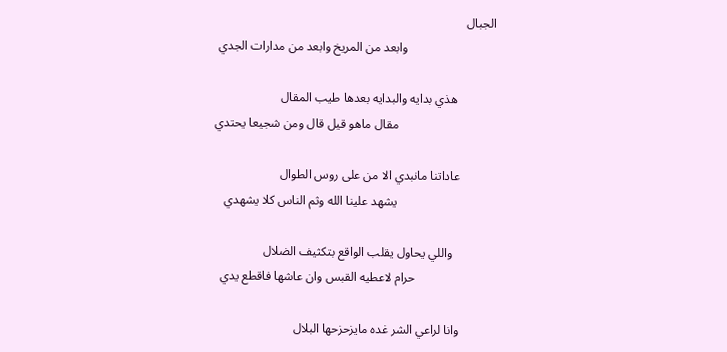الجبال
                            وابعد من المريخ وابعد من مدارات الجدي

            هذي بدايه والبدايه بعدها طيب المقال
                               مقال ماهو قيل قال ومن شجيعا يحتدي

           عاداتنا مانبدي الا من على روس الطوال
                               يشهد علينا الله وثم الناس كلا يشهدي

             واللي يحاول يقلب الواقع بتكثيف الضلال
                         حرام لاعطيه القبس وان عاشها فاقطع يدي

           وانا لراعي الشر غده مايزحزحها البلال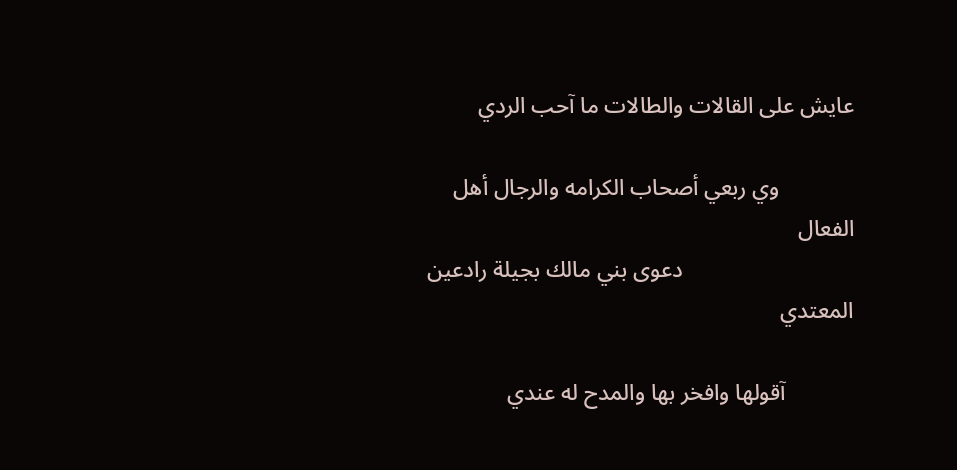عايش على القالات والطالات ما آحب الردي

             وي ربعي أصحاب الكرامه والرجال أهل الفعال
                              دعوى بني مالك بجيلة رادعين المعتدي

            آقولها وافخر بها والمدح له عندي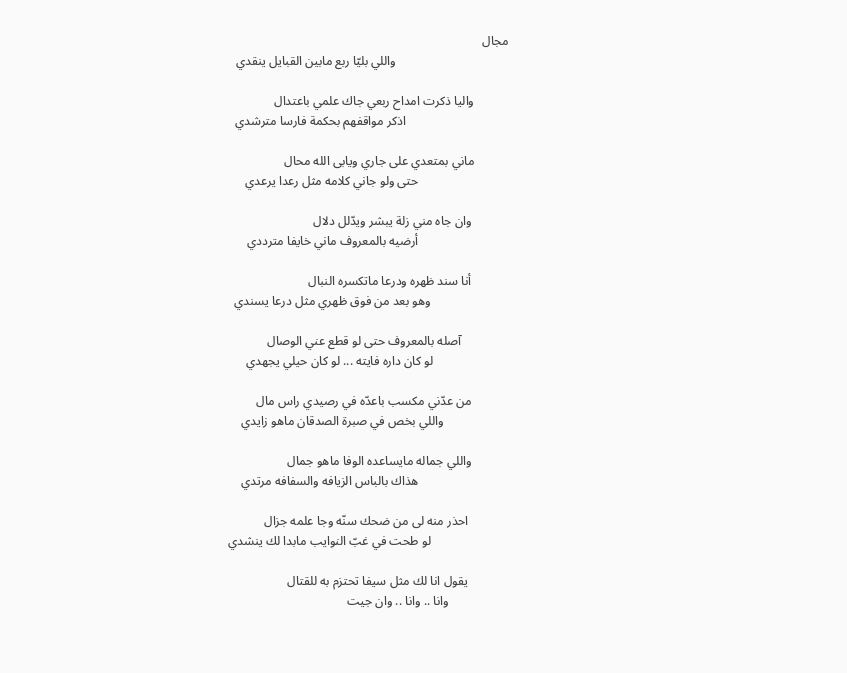مجال
                                    واللي بليّا ربع مابين القبايل ينقدي

           واليا ذكرت امداح ربعي جاك علمي باعتدال
                                 اذكر مواقفهم بحكمة فارسا مترشدي

           ماني بمتعدي على جاري ويابى الله محال
                             حتى ولو جاني كلامه مثل رعدا يرعدي

            وان جاه مني زلة يبشر ويدّلل دلال
                             أرضيه بالمعروف ماني خايفا مترددي

            أنا سند ظهره ودرعا ماتكسره النبال
                         وهو بعد من فوق ظهري مثل درعا يسندي

               آصله بالمعروف حتى لو قطع عني الوصال
                        لو كان داره فايته ... لو كان حيلي يجهدي

            من عدّني مكسب باعدّه في رصيدي راس مال
                     واللي بخص في صبرة الصدقان ماهو زايدي

            واللي جماله مايساعده الوفا ماهو جمال
                             هذاك بالباس الزيافه والسفافه مرتدي

             احذر منه لى من ضحك سنّه وجا علمه جزال
                         لو طحت في غبّ النوايب مابدا لك ينشدي

             يقول انا لك مثل سيفا تحتزم به للقتال
                   وانا .. وانا .. وان جيت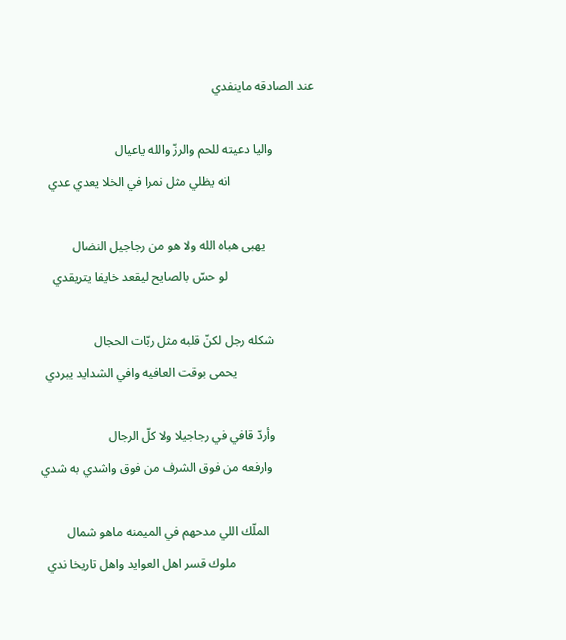عند الصادقه ماينفدي

             واليا دعيته للحم والرزّ والله ياعيال
                           انه يظلي مثل نمرا في الخلا يعدي عدي

                يهبى هباه الله ولا هو من رجاجيل النضال
                            لو حسّ بالصايح ليقعد خايفا يتريقدي

             شكله رجل لكنّ قلبه مثل ربّات الحجال
                         يحمى بوقت العافيه وافي الشدايد يبردي

             وأردّ قافي في رجاجيلا ولا كلّ الرجال
              وارفعه من فوق الشرف من فوق واشدي به شدي

               الملّك اللي مدحهم في الميمنه ماهو شمال
                          ملوك قسر اهل العوايد واهل تاريخا ندي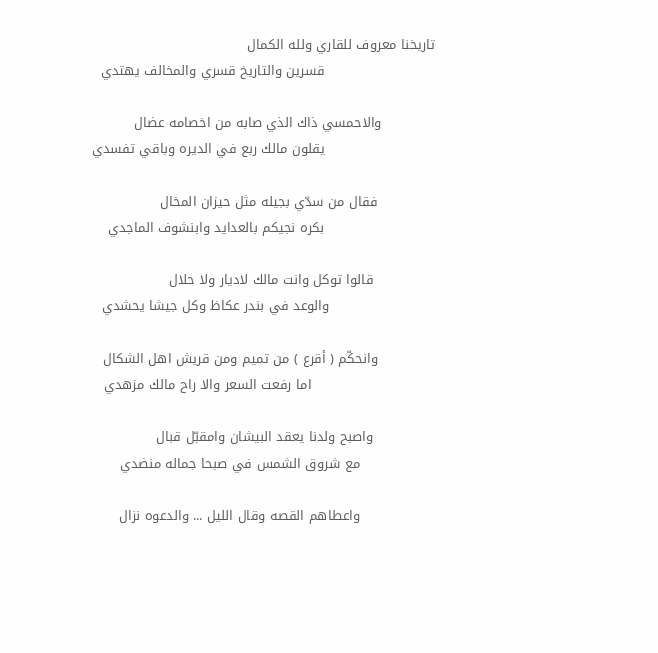تاريخنا معروف للقاري ولله الكمال
                         قسرين والتاريخ قسري والمخالف يهتدي

            والاحمسي ذاك الذي صابه من اخصامه عضال
                         يقلون مالك ربع في الديره وباقي تفسدي

             فقال من سدّي بجيله مثل حيزان المخال
                         بكره نجيكم بالعدايد وابنشوف الماجدي

              قالوا توكل وانت مالك لاديار ولا حلال
                        والوعد في بندر عكاظ وكل جيشا يحشدي

             وانحكّم ( أقرع ) من تميم ومن قريش اهل الشكال
                            اما رفعت السعر والا راح مالك مزهدي

              واصبح ولدنا يعقد البيشان وامقبّل قبال
                 مع شروق الشمس في صبحا جماله منضدي

                 واعطاهم القصه وقال الليل ... والدعوه نزال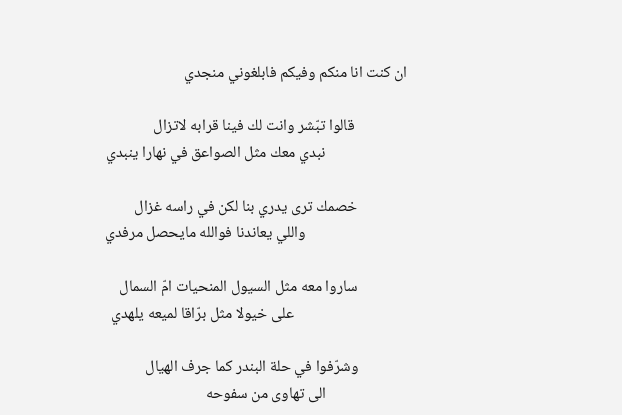ان كنت انا منكم وفيكم فابلغوني منجدي

               قالوا تبّشر وانت لك فينا قرابه لاتزال
                       نبدي معك مثل الصواعق في نهارا ينبدي

              خصمك ترى يدري بنا لكن في راسه غزال
                             واللي يعاندنا فوالله مايحصل مرفدي

              ساروا معه مثل السيول المنحيات امّ السمال
                                على خيولا مثل برّاقا لميعه يلهدي

              وشرّفوا في حلة البندر كما جرف الهيال
                       الى تهاوى من سفوحه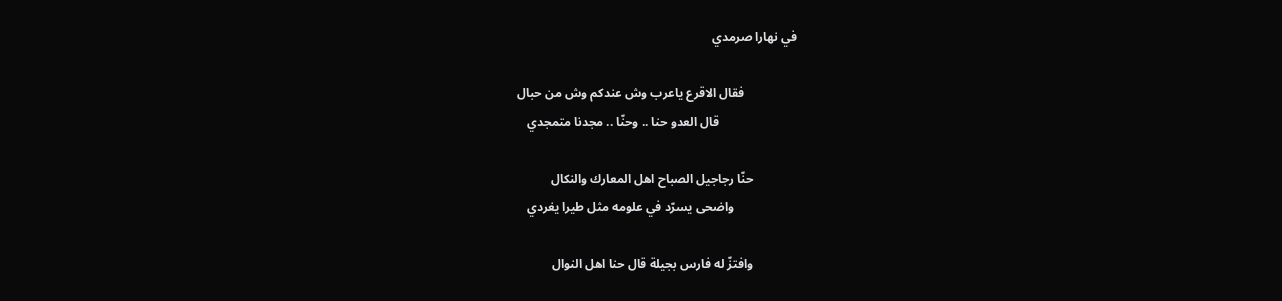في نهارا صرمدي

                 فقال الاقرع ياعرب وش عندكم وش من حبال
                         قال العدو حنا .. وحنّا .. مجدنا متمجدي

              حنّا رجاجيل الصباح اهل المعارك والنكال
                    واضحى يسرّد في علومه مثل طيرا يغردي

              وافتزّ له فارس بجيلة قال حنا اهل النوال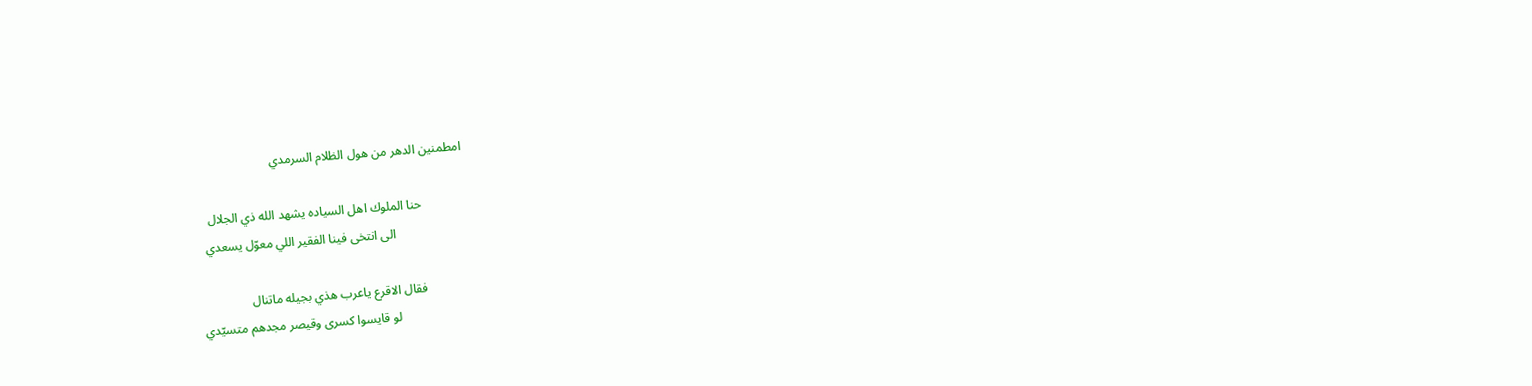امطمنين الدهر من هول الظلام السرمدي

              حنا الملوك اهل السياده يشهد الله ذي الجلال
                       الى انتخى فينا الفقير اللي معوّل يسعدي

              فقال الاقرع ياعرب هذي بجيله ماتنال
                       لو قايسوا كسرى وقيصر مجدهم متسيّدي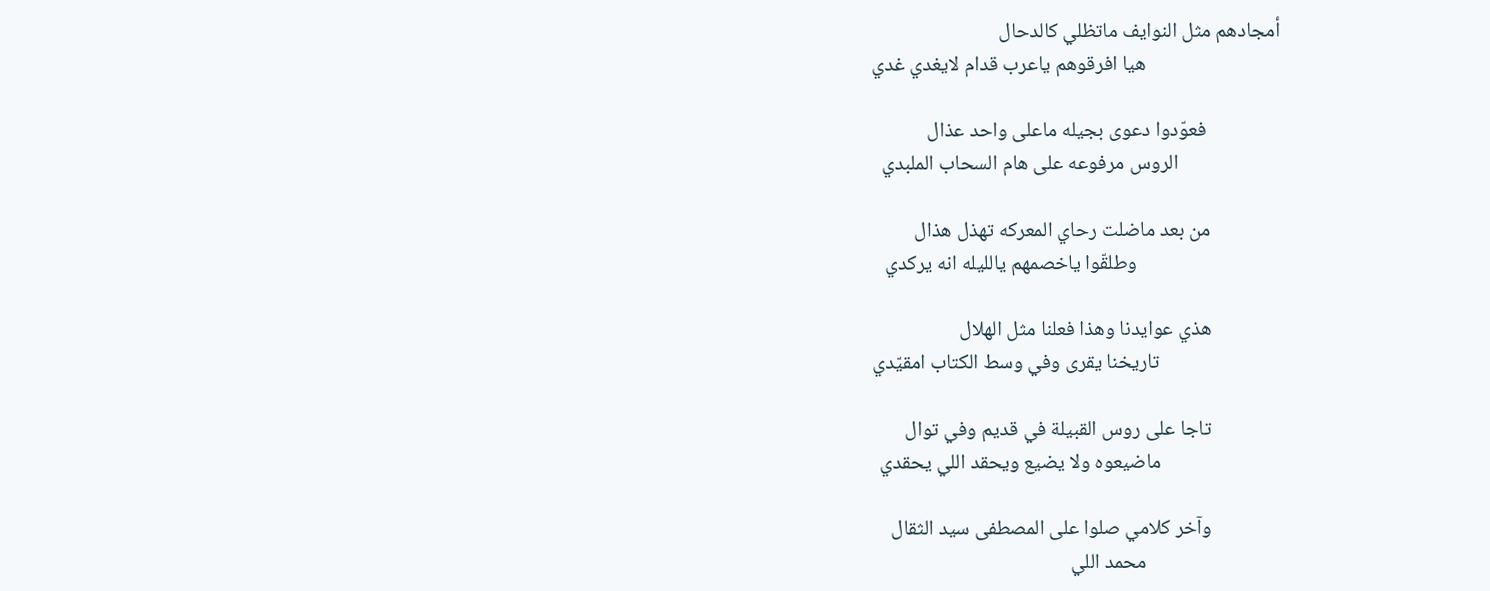أمجادهم مثل النوايف ماتظلي كالدحال
                             هيا افرقوهم ياعرب قدام لايغدي غدي

                فعوّدوا دعوى بجيله ماعلى واحد عذال
                      الروس مرفوعه على هام السحاب الملبدي

               من بعد ماضلت رحاي المعركه تهذل هذال
                               وطلقّوا ياخصمهم يالليله انه يركدي

               هذي عوايدنا وهذا فعلنا مثل الهلال
                          تاريخنا يقرى وفي وسط الكتاب امقيّدي

               تاجا على روس القبيلة في قديم وفي توال
                          ماضيعوه ولا يضيع ويحقد اللي يحقدي

               وآخر كلامي صلوا على المصطفى سيد الثقال
                             محمد اللي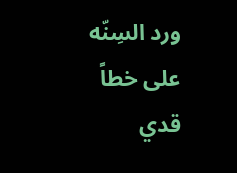ورد السِنّه على خطاً قدي